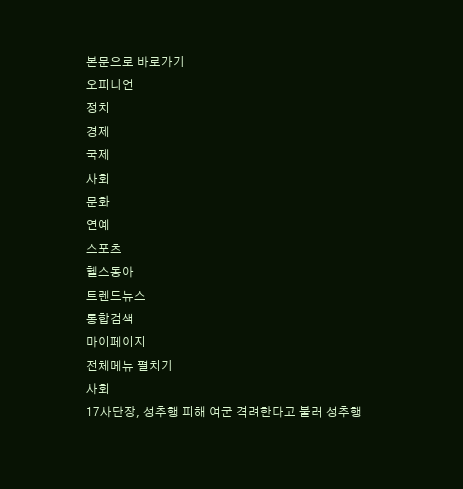본문으로 바로가기
오피니언
정치
경제
국제
사회
문화
연예
스포츠
헬스동아
트렌드뉴스
통합검색
마이페이지
전체메뉴 펼치기
사회
17사단장, 성추행 피해 여군 격려한다고 불러 성추행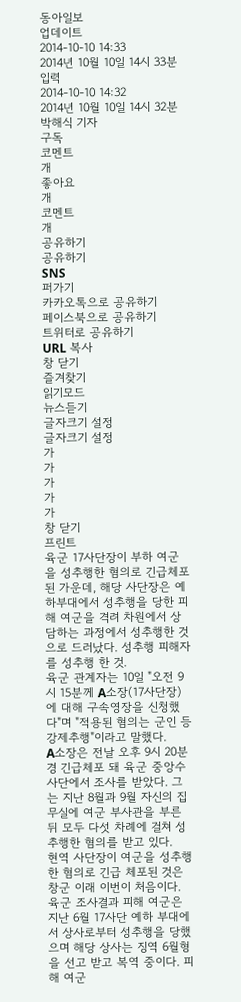동아일보
업데이트
2014-10-10 14:33
2014년 10월 10일 14시 33분
입력
2014-10-10 14:32
2014년 10월 10일 14시 32분
박해식 기자
구독
코멘트
개
좋아요
개
코멘트
개
공유하기
공유하기
SNS
퍼가기
카카오톡으로 공유하기
페이스북으로 공유하기
트위터로 공유하기
URL 복사
창 닫기
즐겨찾기
읽기모드
뉴스듣기
글자크기 설정
글자크기 설정
가
가
가
가
가
창 닫기
프린트
육군 17사단장이 부하 여군을 성추행한 혐의로 긴급체포 된 가운데, 해당 사단장은 예하부대에서 성추행을 당한 피해 여군을 격려 차원에서 상담하는 과정에서 성추행한 것으로 드러났다. 성추행 피해자를 성추행 한 것.
육군 관계자는 10일 "오전 9시 15분께 A소장(17사단장)에 대해 구속영장을 신청했다"며 "적용된 혐의는 군인 등 강제추행"이라고 말했다.
A소장은 전날 오후 9시 20분경 긴급체포 돼 육군 중앙수사단에서 조사를 받았다. 그는 지난 8월과 9월 자신의 집무실에 여군 부사관을 부른 뒤 모두 다섯 차례에 걸쳐 성추행한 혐의를 받고 있다.
현역 사단장이 여군을 성추행한 혐의로 긴급 체포된 것은 창군 이래 이번이 처음이다.
육군 조사결과 피해 여군은 지난 6월 17사단 예하 부대에서 상사로부터 성추행을 당했으며 해당 상사는 징역 6월형을 선고 받고 복역 중이다. 피해 여군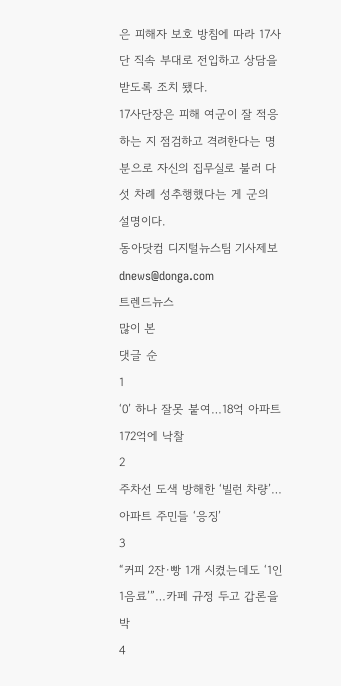은 피해자 보호 방침에 따라 17사단 직속 부대로 전입하고 상담을 받도록 조치 됐다.
17사단장은 피해 여군이 잘 적응하는 지 점검하고 격려한다는 명분으로 자신의 집무실로 불러 다섯 차례 성추행했다는 게 군의 설명이다.
동아닷컴 디지털뉴스팀 기사제보 dnews@donga.com
트렌드뉴스
많이 본
댓글 순
1
‘0’ 하나 잘못 붙여…18억 아파트 172억에 낙찰
2
주차선 도색 방해한 ‘빌런 차량’…아파트 주민들 ‘응징’
3
“커피 2잔·빵 1개 시켰는데도 ‘1인 1음료’”…카페 규정 두고 갑론을박
4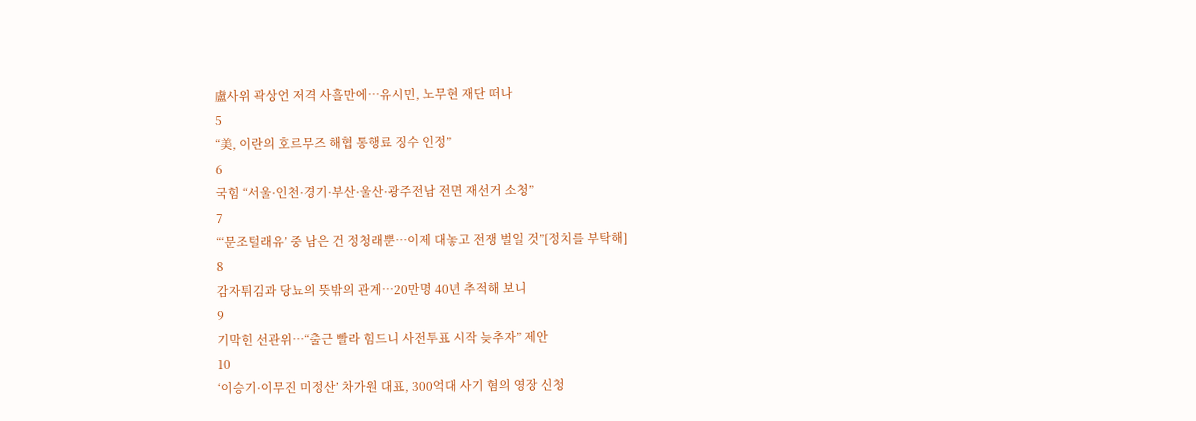盧사위 곽상언 저격 사흘만에…유시민, 노무현 재단 떠나
5
“美, 이란의 호르무즈 해협 통행료 징수 인정”
6
국힘 “서울·인천·경기·부산·울산·광주전남 전면 재선거 소청”
7
“‘문조털래유’ 중 남은 건 정청래뿐…이제 대놓고 전쟁 벌일 것”[정치를 부탁해]
8
감자튀김과 당뇨의 뜻밖의 관계…20만명 40년 추적해 보니
9
기막힌 선관위…“출근 빨라 힘드니 사전투표 시작 늦추자” 제안
10
‘이승기·이무진 미정산’ 차가원 대표, 300억대 사기 혐의 영장 신청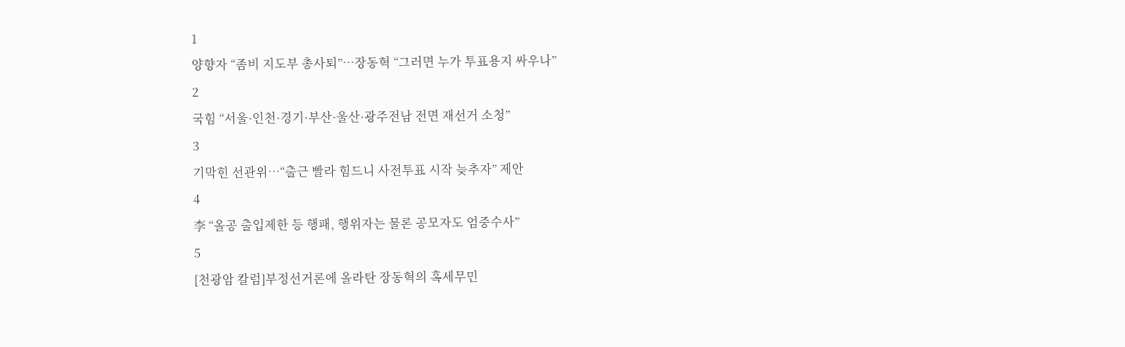1
양향자 “좀비 지도부 총사퇴”…장동혁 “그러면 누가 투표용지 싸우나”
2
국힘 “서울·인천·경기·부산·울산·광주전남 전면 재선거 소청”
3
기막힌 선관위…“출근 빨라 힘드니 사전투표 시작 늦추자” 제안
4
李 “올공 출입제한 등 행패, 행위자는 물론 공모자도 엄중수사”
5
[천광암 칼럼]부정선거론에 올라탄 장동혁의 혹세무민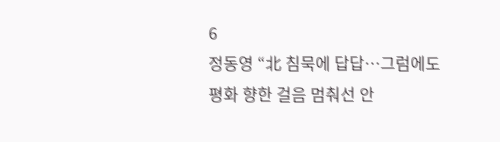6
정동영 “北 침묵에 답답…그럼에도 평화 향한 걸음 멈춰선 안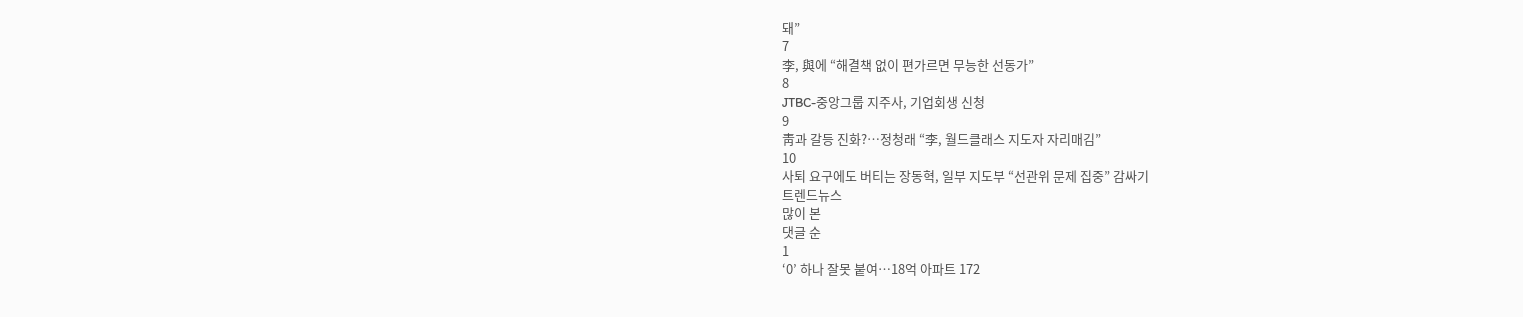돼”
7
李, 與에 “해결책 없이 편가르면 무능한 선동가”
8
JTBC-중앙그룹 지주사, 기업회생 신청
9
靑과 갈등 진화?…정청래 “李, 월드클래스 지도자 자리매김”
10
사퇴 요구에도 버티는 장동혁, 일부 지도부 “선관위 문제 집중” 감싸기
트렌드뉴스
많이 본
댓글 순
1
‘0’ 하나 잘못 붙여…18억 아파트 172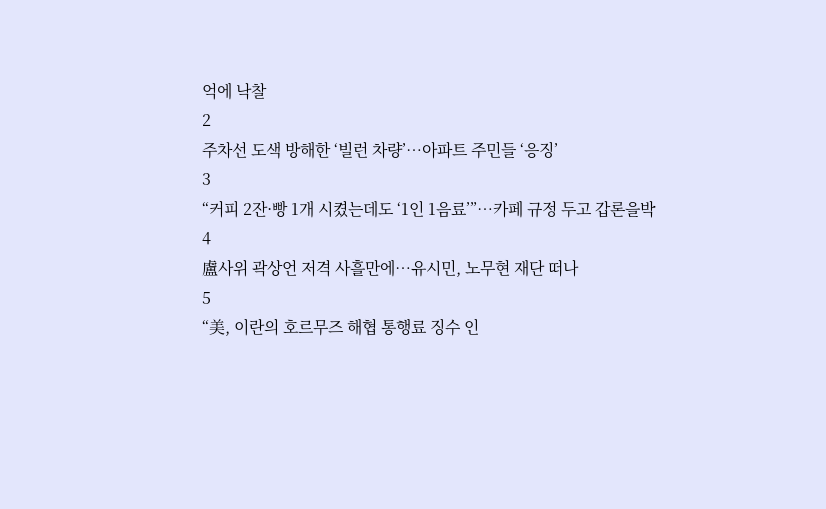억에 낙찰
2
주차선 도색 방해한 ‘빌런 차량’…아파트 주민들 ‘응징’
3
“커피 2잔·빵 1개 시켰는데도 ‘1인 1음료’”…카페 규정 두고 갑론을박
4
盧사위 곽상언 저격 사흘만에…유시민, 노무현 재단 떠나
5
“美, 이란의 호르무즈 해협 통행료 징수 인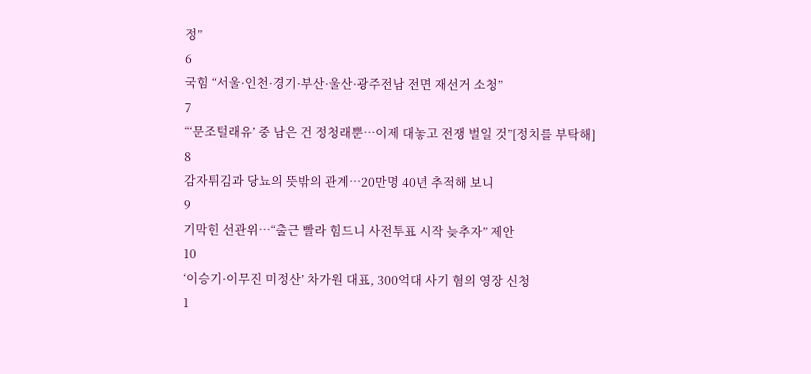정”
6
국힘 “서울·인천·경기·부산·울산·광주전남 전면 재선거 소청”
7
“‘문조털래유’ 중 남은 건 정청래뿐…이제 대놓고 전쟁 벌일 것”[정치를 부탁해]
8
감자튀김과 당뇨의 뜻밖의 관계…20만명 40년 추적해 보니
9
기막힌 선관위…“출근 빨라 힘드니 사전투표 시작 늦추자” 제안
10
‘이승기·이무진 미정산’ 차가원 대표, 300억대 사기 혐의 영장 신청
1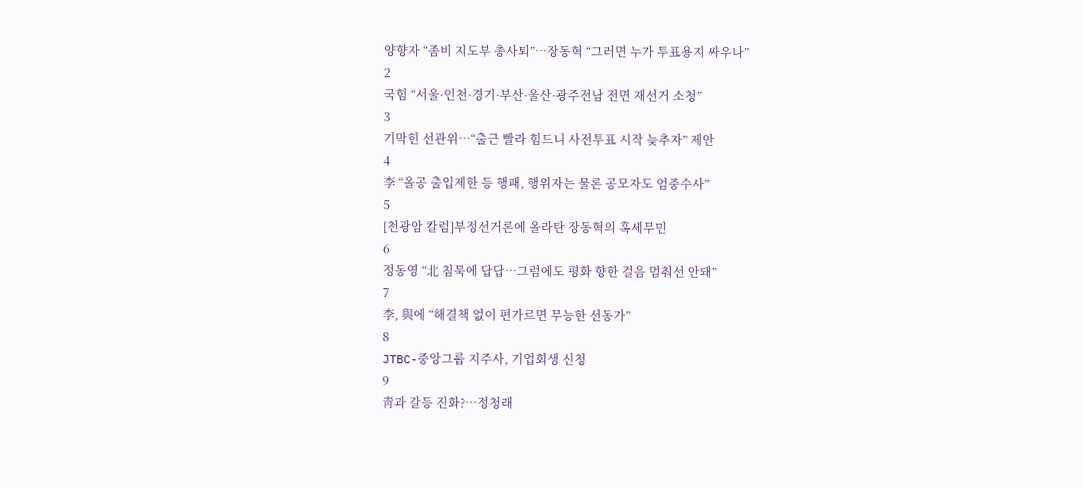양향자 “좀비 지도부 총사퇴”…장동혁 “그러면 누가 투표용지 싸우나”
2
국힘 “서울·인천·경기·부산·울산·광주전남 전면 재선거 소청”
3
기막힌 선관위…“출근 빨라 힘드니 사전투표 시작 늦추자” 제안
4
李 “올공 출입제한 등 행패, 행위자는 물론 공모자도 엄중수사”
5
[천광암 칼럼]부정선거론에 올라탄 장동혁의 혹세무민
6
정동영 “北 침묵에 답답…그럼에도 평화 향한 걸음 멈춰선 안돼”
7
李, 與에 “해결책 없이 편가르면 무능한 선동가”
8
JTBC-중앙그룹 지주사, 기업회생 신청
9
靑과 갈등 진화?…정청래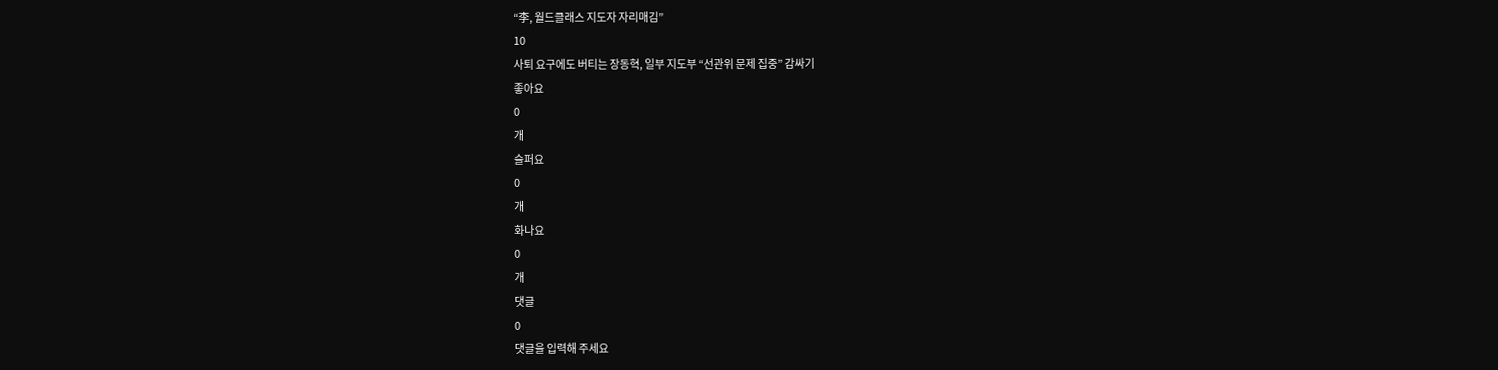“李, 월드클래스 지도자 자리매김”
10
사퇴 요구에도 버티는 장동혁, 일부 지도부 “선관위 문제 집중” 감싸기
좋아요
0
개
슬퍼요
0
개
화나요
0
개
댓글
0
댓글을 입력해 주세요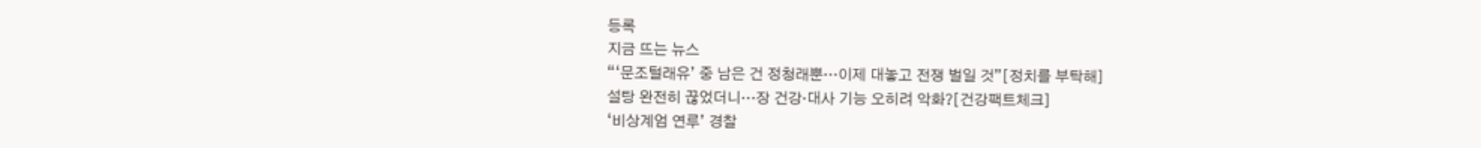등록
지금 뜨는 뉴스
“‘문조털래유’ 중 남은 건 정청래뿐…이제 대놓고 전쟁 벌일 것”[정치를 부탁해]
설탕 완전히 끊었더니…장 건강·대사 기능 오히려 악화?[건강팩트체크]
‘비상계엄 연루’ 경찰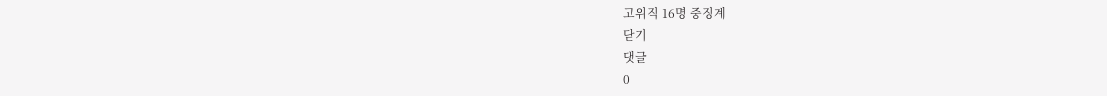고위직 16명 중징계
닫기
댓글
0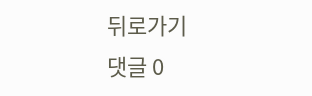뒤로가기
댓글 0